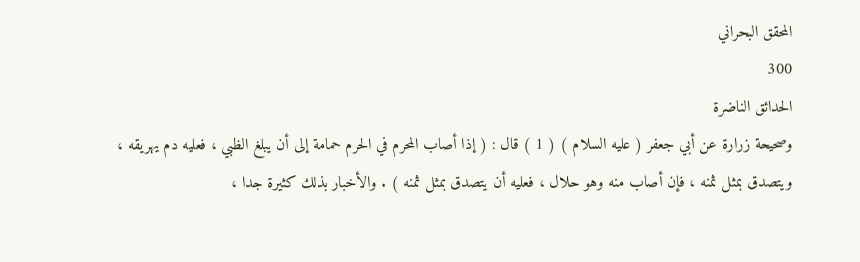المحقق البحراني
300
الحدائق الناضرة
وصحيحة زرارة عن أبي جعفر ( عليه السلام ) ( 1 ) قال : ( إذا أصاب المحرم في الحرم حمامة إلى أن يبلغ الظبي ، فعليه دم يهريقه ، ويتصدق بمثل ثمنه ، فإن أصاب منه وهو حلال ، فعليه أن يتصدق بمثل ثمنه ) . والأخبار بذلك كثيرة جدا ،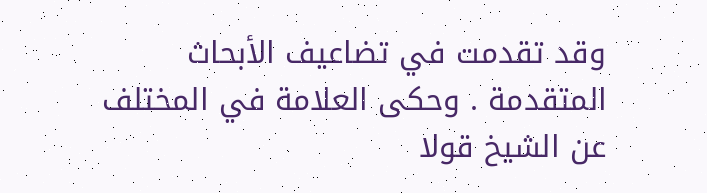وقد تقدمت في تضاعيف الأبحاث المتقدمة . وحكى العلامة في المختلف عن الشيخ قولا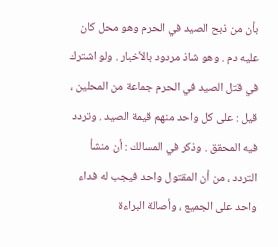بأن من ذبح الصيد في الحرم وهو محل كان عليه دم . وهو شاذ مردود بالأخبار . ولو اشترك في قتل الصيد في الحرم جماعة من المحلين ، قيل : على كل واحد منهم قيمة الصيد . وتردد فيه المحقق . وذكر في المسالك : أن منشأ التردد ، من أن المقتول واحد فيجب له فداء واحد على الجميع ، وأصالة البراءة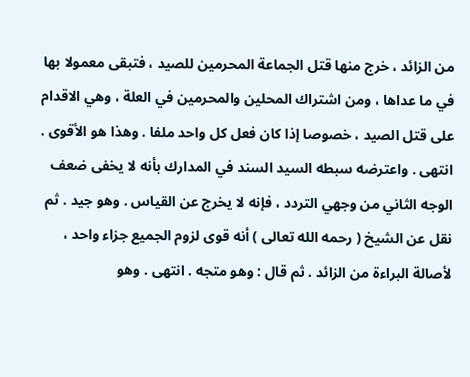من الزائد ، خرج منها قتل الجماعة المحرمين للصيد ، فتبقى معمولا بها في ما عداها ، ومن اشتراك المحلين والمحرمين في العلة ، وهي الاقدام على قتل الصيد ، خصوصا إذا كان فعل كل واحد ملفا . وهذا هو الأقوى . انتهى . واعترضه سبطه السيد السند في المدارك بأنه لا يخفى ضعف الوجه الثاني من وجهي التردد ، فإنه لا يخرج عن القياس . وهو جيد . ثم نقل عن الشيخ ( رحمه الله تعالى ) أنه قوى لزوم الجميع جزاء واحد ، لأصالة البراءة من الزائد . ثم قال : وهو متجه . انتهى . وهو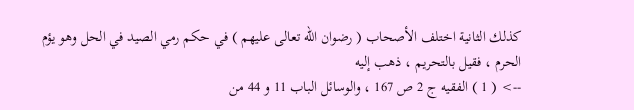كذلك الثانية اختلف الأصحاب ( رضوان الله تعالى عليهم ) في حكم رمي الصيد في الحل وهو يؤم الحرم ، فقيل بالتحريم ، ذهب إليه
--> ( 1 ) الفقيه ج 2 ص 167 ، والوسائل الباب 11 و 44 من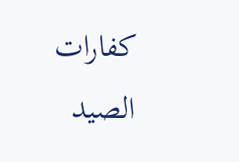كفارات الصيد